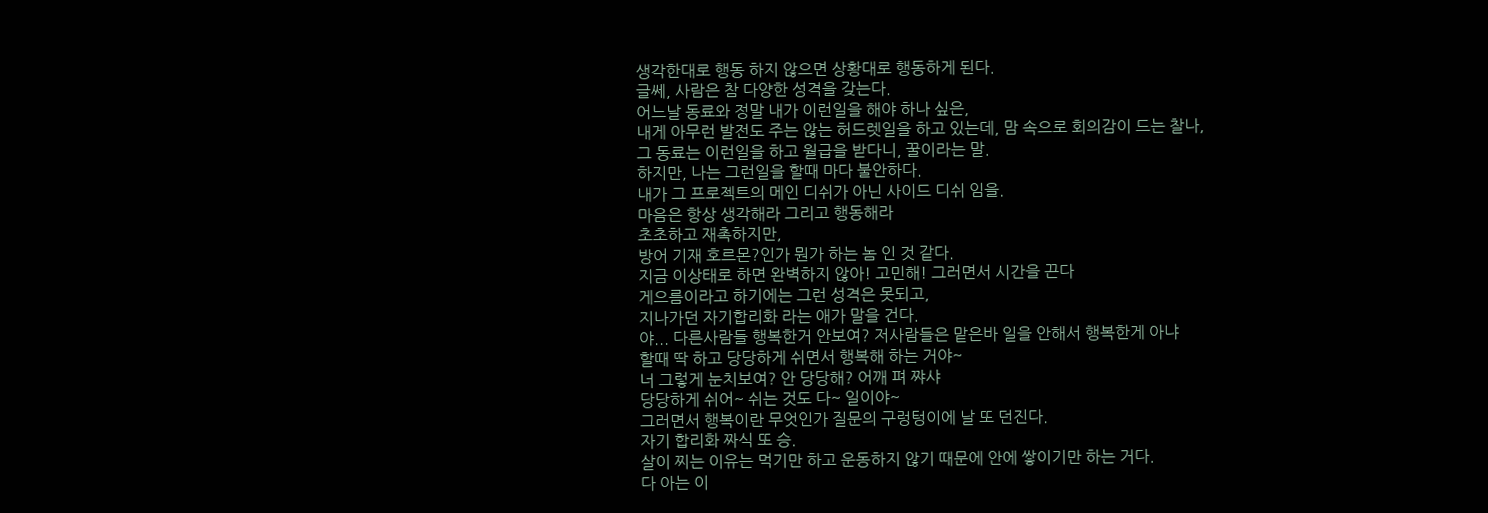생각한대로 행동 하지 않으면 상황대로 행동하게 된다.
글쎄, 사람은 참 다양한 성격을 갖는다.
어느날 동료와 정말 내가 이런일을 해야 하나 싶은,
내게 아무런 발전도 주는 않는 허드렛일을 하고 있는데, 맘 속으로 회의감이 드는 찰나,
그 동료는 이런일을 하고 월급을 받다니, 꿀이라는 말.
하지만, 나는 그런일을 할때 마다 불안하다.
내가 그 프로젝트의 메인 디쉬가 아닌 사이드 디쉬 임을.
마음은 항상 생각해라 그리고 행동해라
초초하고 재촉하지만,
방어 기재 호르몬?인가 뭔가 하는 놈 인 것 같다.
지금 이상태로 하면 완벽하지 않아! 고민해! 그러면서 시간을 끈다
게으름이라고 하기에는 그런 성격은 못되고,
지나가던 자기합리화 라는 애가 말을 건다.
야... 다른사람들 행복한거 안보여? 저사람들은 맡은바 일을 안해서 행복한게 아냐
할때 딱 하고 당당하게 쉬면서 행복해 하는 거야~
너 그렇게 눈치보여? 안 당당해? 어깨 펴 쨔샤
당당하게 쉬어~ 쉬는 것도 다~ 일이야~
그러면서 행복이란 무엇인가 질문의 구렁텅이에 날 또 던진다.
자기 합리화 짜식 또 승.
살이 찌는 이유는 먹기만 하고 운동하지 않기 때문에 안에 쌓이기만 하는 거다.
다 아는 이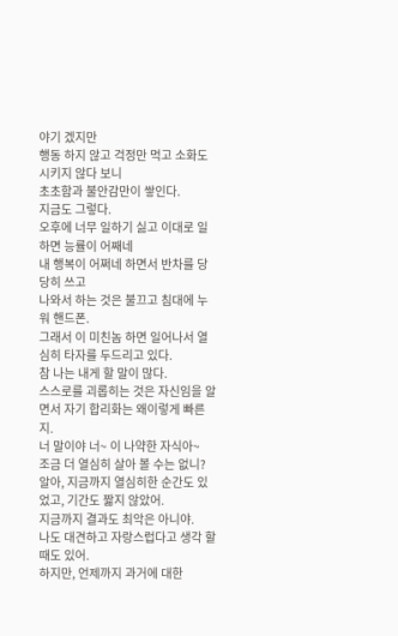야기 겠지만
행동 하지 않고 걱정만 먹고 소화도 시키지 않다 보니
초초함과 불안감만이 쌓인다.
지금도 그렇다.
오후에 너무 일하기 싫고 이대로 일하면 능률이 어째네
내 행복이 어쩌네 하면서 반차를 당당히 쓰고
나와서 하는 것은 불끄고 침대에 누워 핸드폰.
그래서 이 미친놈 하면 일어나서 열심히 타자를 두드리고 있다.
참 나는 내게 할 말이 많다.
스스로를 괴롭히는 것은 자신임을 알면서 자기 합리화는 왜이렇게 빠른지.
너 말이야 너~ 이 나약한 자식아~
조금 더 열심히 살아 볼 수는 없니?
알아, 지금까지 열심히한 순간도 있었고, 기간도 짧지 않았어.
지금까지 결과도 최악은 아니야.
나도 대견하고 자랑스럽다고 생각 할때도 있어.
하지만, 언제까지 과거에 대한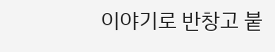이야기로 반창고 붙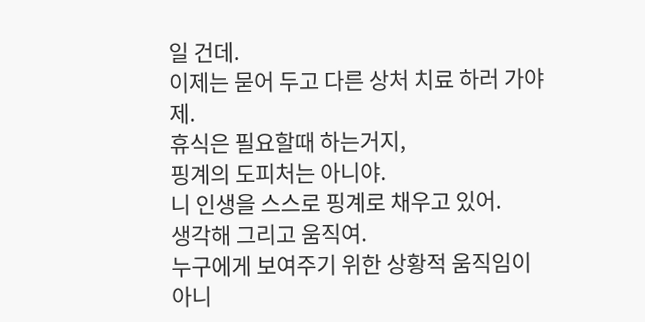일 건데.
이제는 묻어 두고 다른 상처 치료 하러 가야제.
휴식은 필요할때 하는거지,
핑계의 도피처는 아니야.
니 인생을 스스로 핑계로 채우고 있어.
생각해 그리고 움직여.
누구에게 보여주기 위한 상황적 움직임이 아니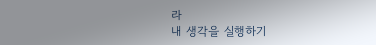라
내 생각을 실행하기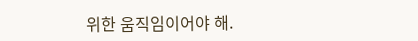위한 움직임이어야 해.